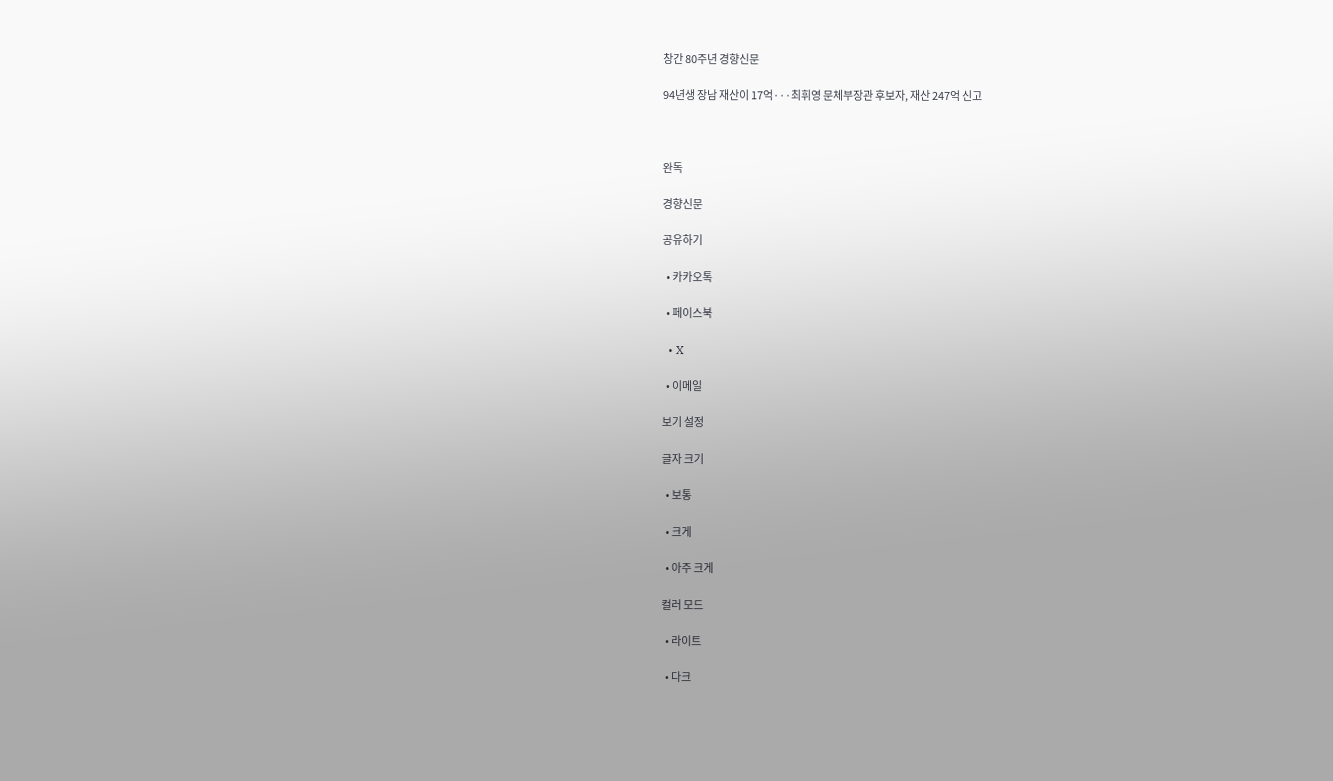창간 80주년 경향신문

94년생 장남 재산이 17억···최휘영 문체부장관 후보자, 재산 247억 신고



완독

경향신문

공유하기

  • 카카오톡

  • 페이스북

  • X

  • 이메일

보기 설정

글자 크기

  • 보통

  • 크게

  • 아주 크게

컬러 모드

  • 라이트

  • 다크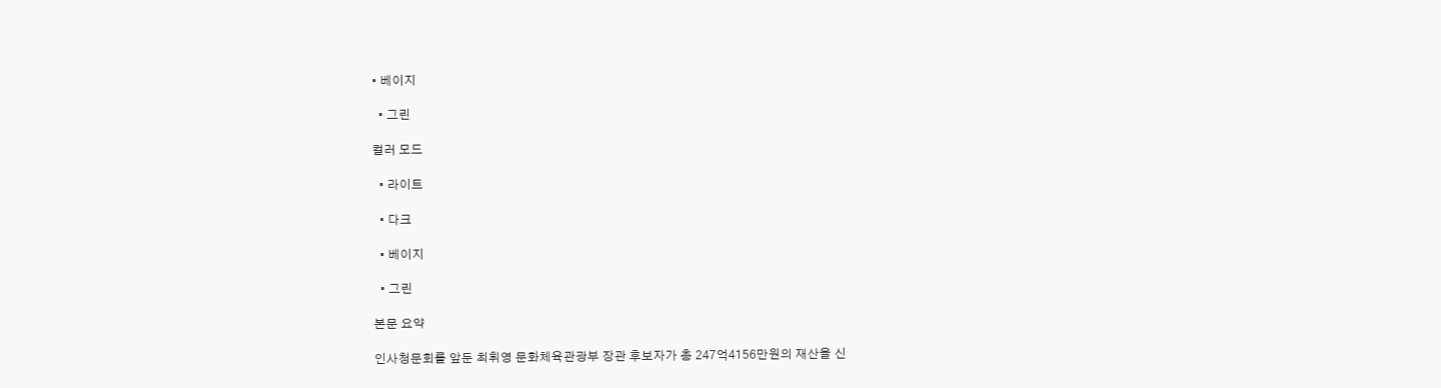• 베이지

  • 그린

컬러 모드

  • 라이트

  • 다크

  • 베이지

  • 그린

본문 요약

인사청문회를 앞둔 최휘영 문화체육관광부 장관 후보자가 총 247억4156만원의 재산을 신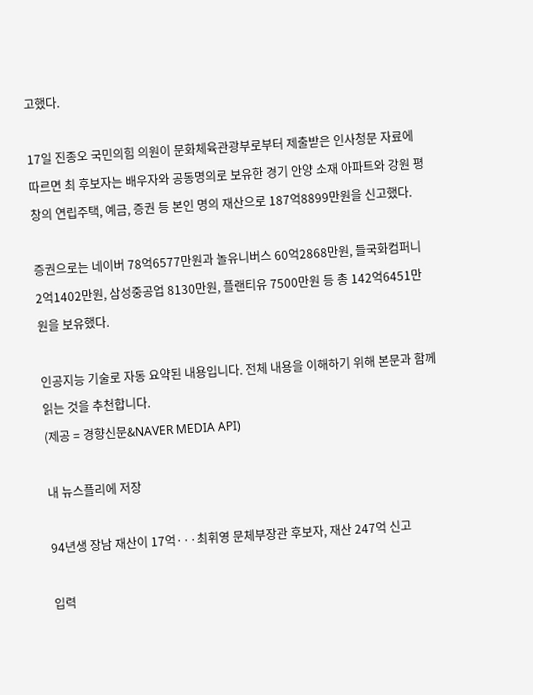고했다.

17일 진종오 국민의힘 의원이 문화체육관광부로부터 제출받은 인사청문 자료에 따르면 최 후보자는 배우자와 공동명의로 보유한 경기 안양 소재 아파트와 강원 평창의 연립주택, 예금, 증권 등 본인 명의 재산으로 187억8899만원을 신고했다.

증권으로는 네이버 78억6577만원과 놀유니버스 60억2868만원, 들국화컴퍼니 2억1402만원, 삼성중공업 8130만원, 플랜티유 7500만원 등 총 142억6451만원을 보유했다.

인공지능 기술로 자동 요약된 내용입니다. 전체 내용을 이해하기 위해 본문과 함께 읽는 것을 추천합니다.
(제공 = 경향신문&NAVER MEDIA API)

내 뉴스플리에 저장

94년생 장남 재산이 17억···최휘영 문체부장관 후보자, 재산 247억 신고

입력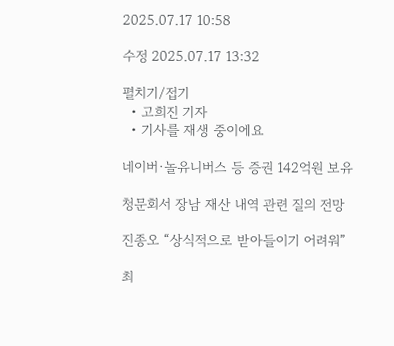2025.07.17 10:58

수정 2025.07.17 13:32

펼치기/접기
  • 고희진 기자
  • 기사를 재생 중이에요

네이버·놀유니버스 등 증권 142억원 보유

청문회서 장남 재산 내역 관련 질의 전망

진종오 “상식적으로 받아들이기 어려워”

최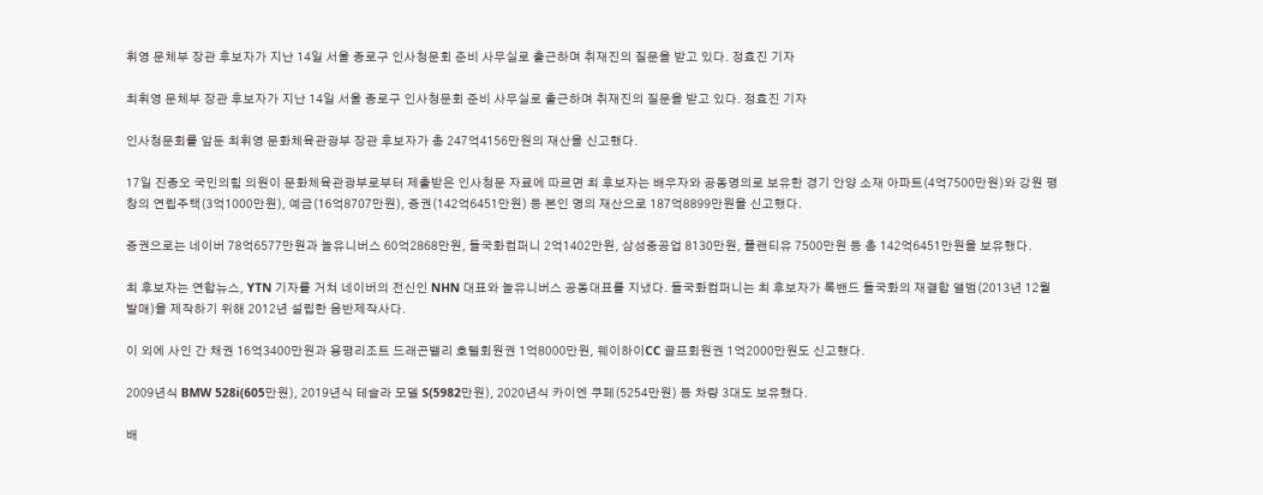휘영 문체부 장관 후보자가 지난 14일 서울 종로구 인사청문회 준비 사무실로 출근하며 취재진의 질문을 받고 있다. 정효진 기자

최휘영 문체부 장관 후보자가 지난 14일 서울 종로구 인사청문회 준비 사무실로 출근하며 취재진의 질문을 받고 있다. 정효진 기자

인사청문회를 앞둔 최휘영 문화체육관광부 장관 후보자가 총 247억4156만원의 재산을 신고했다.

17일 진종오 국민의힘 의원이 문화체육관광부로부터 제출받은 인사청문 자료에 따르면 최 후보자는 배우자와 공동명의로 보유한 경기 안양 소재 아파트(4억7500만원)와 강원 평창의 연립주택(3억1000만원), 예금(16억8707만원), 증권(142억6451만원) 등 본인 명의 재산으로 187억8899만원을 신고했다.

증권으로는 네이버 78억6577만원과 놀유니버스 60억2868만원, 들국화컴퍼니 2억1402만원, 삼성중공업 8130만원, 플랜티유 7500만원 등 총 142억6451만원을 보유했다.

최 후보자는 연합뉴스, YTN 기자를 거쳐 네이버의 전신인 NHN 대표와 놀유니버스 공동대표를 지냈다. 들국화컴퍼니는 최 후보자가 록밴드 들국화의 재결합 앨범(2013년 12월 발매)을 제작하기 위해 2012년 설립한 음반제작사다.

이 외에 사인 간 채권 16억3400만원과 용평리조트 드래곤밸리 호텔회원권 1억8000만원, 웨이하이CC 골프회원권 1억2000만원도 신고했다.

2009년식 BMW 528i(605만원), 2019년식 테슬라 모델 S(5982만원), 2020년식 카이엔 쿠페(5254만원) 등 차량 3대도 보유했다.

배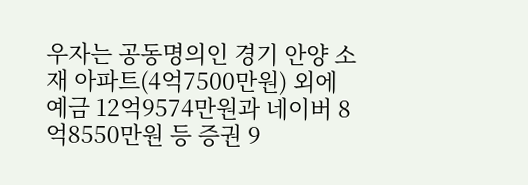우자는 공동명의인 경기 안양 소재 아파트(4억7500만원) 외에 예금 12억9574만원과 네이버 8억8550만원 등 증권 9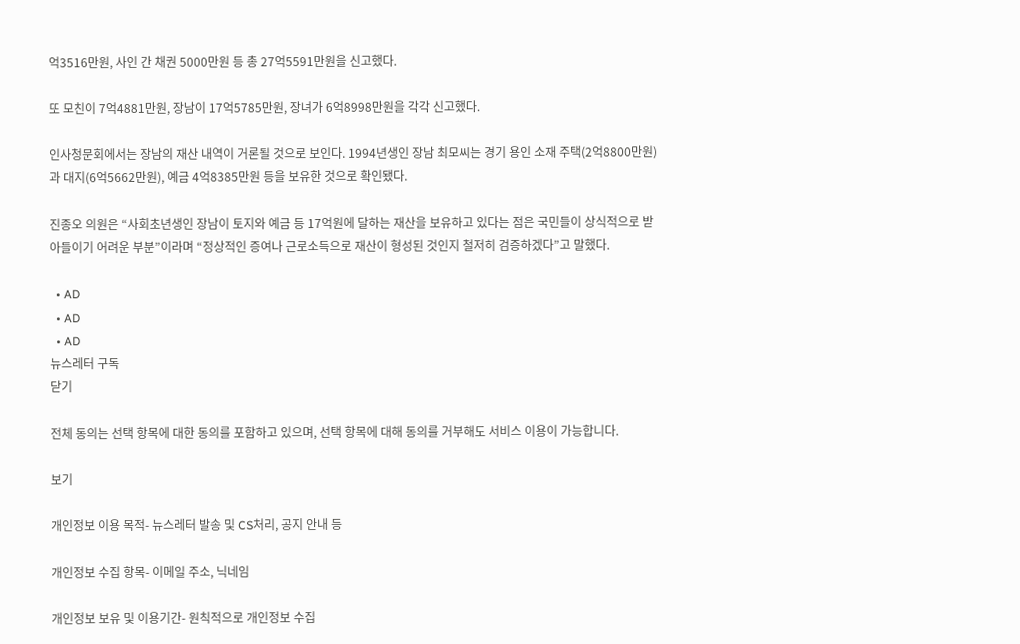억3516만원, 사인 간 채권 5000만원 등 총 27억5591만원을 신고했다.

또 모친이 7억4881만원, 장남이 17억5785만원, 장녀가 6억8998만원을 각각 신고했다.

인사청문회에서는 장남의 재산 내역이 거론될 것으로 보인다. 1994년생인 장남 최모씨는 경기 용인 소재 주택(2억8800만원)과 대지(6억5662만원), 예금 4억8385만원 등을 보유한 것으로 확인됐다.

진종오 의원은 “사회초년생인 장남이 토지와 예금 등 17억원에 달하는 재산을 보유하고 있다는 점은 국민들이 상식적으로 받아들이기 어려운 부분”이라며 “정상적인 증여나 근로소득으로 재산이 형성된 것인지 철저히 검증하겠다”고 말했다.

  • AD
  • AD
  • AD
뉴스레터 구독
닫기

전체 동의는 선택 항목에 대한 동의를 포함하고 있으며, 선택 항목에 대해 동의를 거부해도 서비스 이용이 가능합니다.

보기

개인정보 이용 목적- 뉴스레터 발송 및 CS처리, 공지 안내 등

개인정보 수집 항목- 이메일 주소, 닉네임

개인정보 보유 및 이용기간- 원칙적으로 개인정보 수집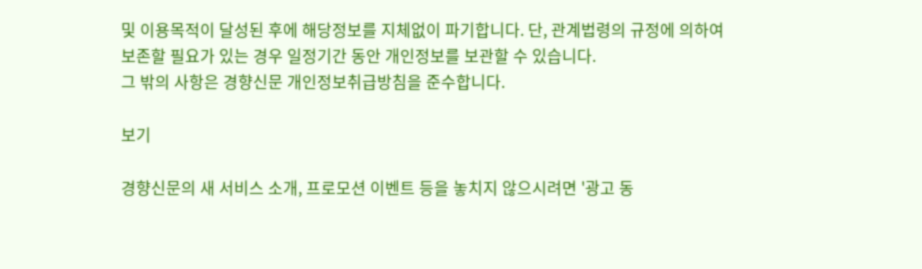및 이용목적이 달성된 후에 해당정보를 지체없이 파기합니다. 단, 관계법령의 규정에 의하여 보존할 필요가 있는 경우 일정기간 동안 개인정보를 보관할 수 있습니다.
그 밖의 사항은 경향신문 개인정보취급방침을 준수합니다.

보기

경향신문의 새 서비스 소개, 프로모션 이벤트 등을 놓치지 않으시려면 '광고 동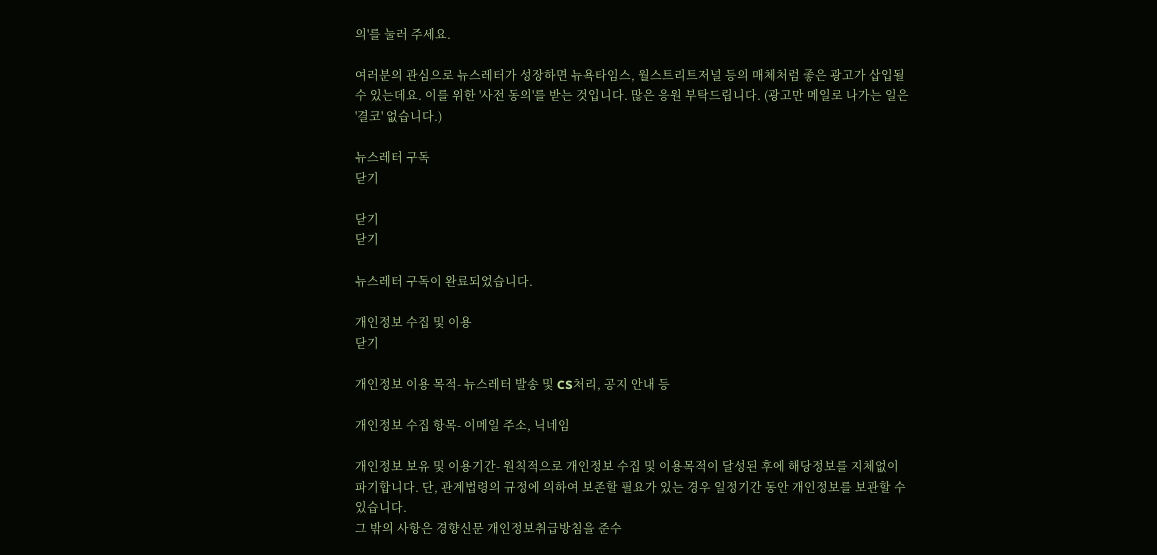의'를 눌러 주세요.

여러분의 관심으로 뉴스레터가 성장하면 뉴욕타임스, 월스트리트저널 등의 매체처럼 좋은 광고가 삽입될 수 있는데요. 이를 위한 '사전 동의'를 받는 것입니다. 많은 응원 부탁드립니다. (광고만 메일로 나가는 일은 '결코' 없습니다.)

뉴스레터 구독
닫기

닫기
닫기

뉴스레터 구독이 완료되었습니다.

개인정보 수집 및 이용
닫기

개인정보 이용 목적- 뉴스레터 발송 및 CS처리, 공지 안내 등

개인정보 수집 항목- 이메일 주소, 닉네임

개인정보 보유 및 이용기간- 원칙적으로 개인정보 수집 및 이용목적이 달성된 후에 해당정보를 지체없이 파기합니다. 단, 관계법령의 규정에 의하여 보존할 필요가 있는 경우 일정기간 동안 개인정보를 보관할 수 있습니다.
그 밖의 사항은 경향신문 개인정보취급방침을 준수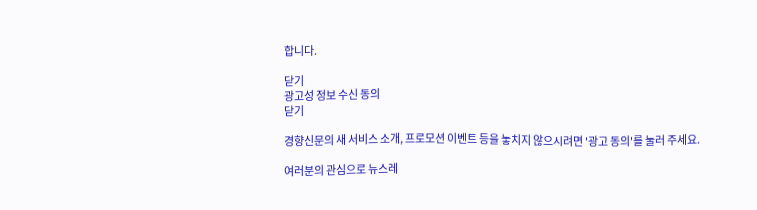합니다.

닫기
광고성 정보 수신 동의
닫기

경향신문의 새 서비스 소개, 프로모션 이벤트 등을 놓치지 않으시려면 '광고 동의'를 눌러 주세요.

여러분의 관심으로 뉴스레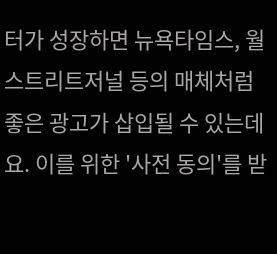터가 성장하면 뉴욕타임스, 월스트리트저널 등의 매체처럼 좋은 광고가 삽입될 수 있는데요. 이를 위한 '사전 동의'를 받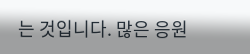는 것입니다. 많은 응원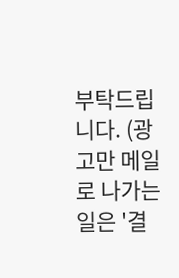부탁드립니다. (광고만 메일로 나가는 일은 '결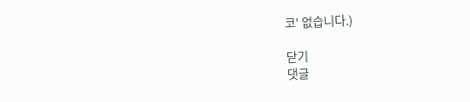코' 없습니다.)

닫기
댓글